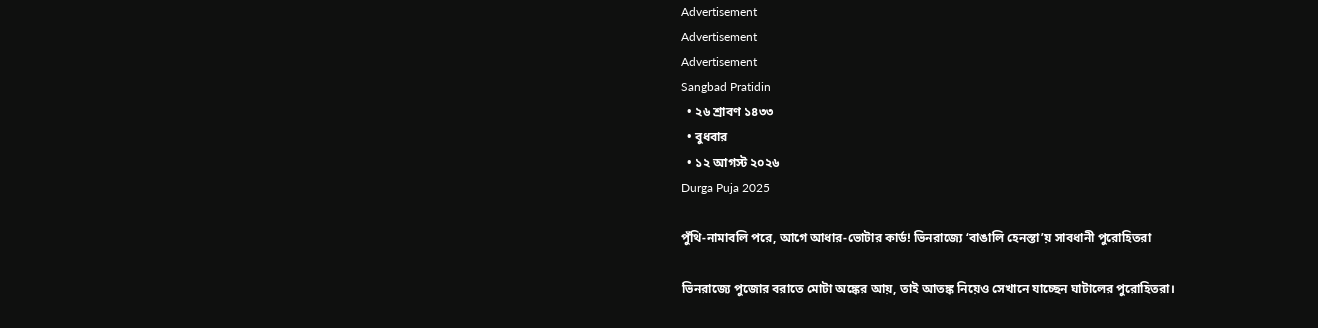Advertisement
Advertisement
Advertisement
Sangbad Pratidin
  • ২৬ শ্রাবণ ১৪৩৩
  • বুধবার
  • ১২ আগস্ট ২০২৬
Durga Puja 2025

পুঁথি-নামাবলি পরে, আগে আধার-ভোটার কার্ড! ভিনরাজ্যে ‘বাঙালি হেনস্তা’য় সাবধানী পুরোহিতরা

ভিনরাজ্যে পুজোর বরাতে মোটা অঙ্কের আয়, তাই আতঙ্ক নিয়েও সেখানে যাচ্ছেন ঘাটালের পুরোহিতরা।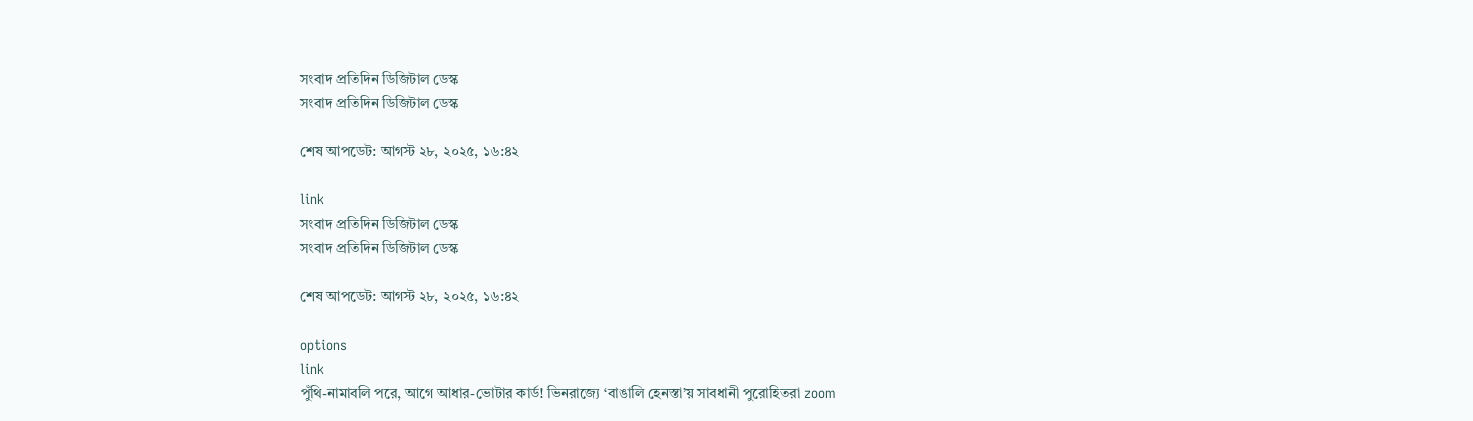সংবাদ প্রতিদিন ডিজিটাল ডেস্ক
সংবাদ প্রতিদিন ডিজিটাল ডেস্ক

শেষ আপডেট: আগস্ট ২৮, ২০২৫, ১৬:৪২

link
সংবাদ প্রতিদিন ডিজিটাল ডেস্ক
সংবাদ প্রতিদিন ডিজিটাল ডেস্ক

শেষ আপডেট: আগস্ট ২৮, ২০২৫, ১৬:৪২

options
link
পুঁথি-নামাবলি পরে, আগে আধার-ভোটার কার্ড! ভিনরাজ্যে ‘বাঙালি হেনস্তা’য় সাবধানী পুরোহিতরা zoom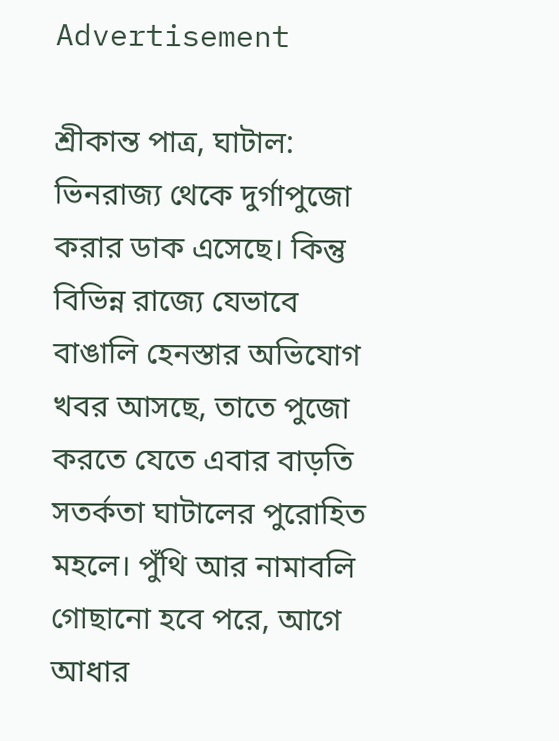Advertisement

শ্রীকান্ত পাত্র, ঘাটাল: ভিনরাজ্য থেকে দুর্গাপুজো করার ডাক এসেছে। কিন্তু বিভিন্ন রাজ্যে যেভাবে বাঙালি হেনস্তার অভিযোগ খবর আসছে, তাতে পুজো করতে যেতে এবার বাড়তি সতর্কতা ঘাটালের পুরোহিত মহলে। পুঁথি আর নামাবলি গোছানো হবে পরে, আগে আধার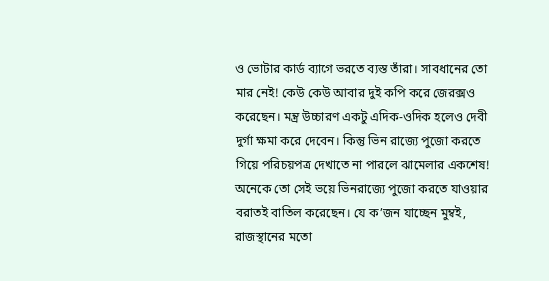ও ভোটার কার্ড ব্যাগে ভরতে ব্যস্ত তাঁরা। সাবধানের তো মার নেই! কেউ কেউ আবার দুই কপি করে জেরক্সও করেছেন। মন্ত্র উচ্চারণ একটু এদিক-ওদিক হলেও দেবী দুর্গা ক্ষমা করে দেবেন। কিন্তু ভিন রাজ্যে পুজো করতে গিয়ে পরিচয়পত্র দেখাতে না পারলে ঝামেলার একশেষ! অনেকে তো সেই ভয়ে ভিনরাজ্যে পুজো করতে যাওয়ার বরাতই বাতিল করেছেন। যে ক’জন যাচ্ছেন মুম্বই, রাজস্থানের মতো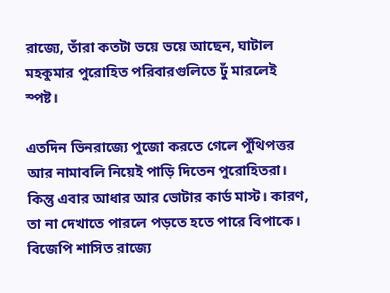রাজ্যে, তাঁরা কতটা ভয়ে ভয়ে আছেন, ঘাটাল মহকুমার পুরোহিত পরিবারগুলিতে ঢুঁ মারলেই স্পষ্ট।

এতদিন ভিনরাজ্যে পুজো করতে গেলে পুঁথিপত্তর আর নামাবলি নিয়েই পাড়ি দিতেন পুরোহিতরা। কিন্তু এবার আধার আর ভোটার কার্ড মাস্ট। কারণ, তা না দেখাতে পারলে পড়তে হতে পারে বিপাকে। বিজেপি শাসিত রাজ্যে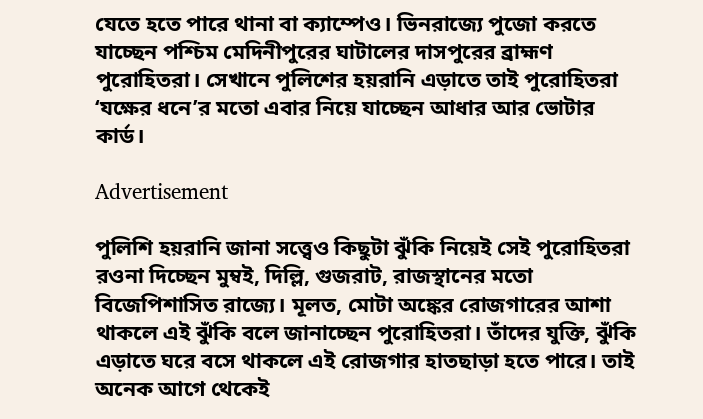যেতে হতে পারে থানা বা ক্যাম্পেও। ভিনরাজ্যে পুজো করতে যাচ্ছেন পশ্চিম মেদিনীপুরের ঘাটালের দাসপুরের ব্রাহ্মণ পুরোহিতরা। সেখানে পুলিশের হয়রানি এড়াতে তাই পুরোহিতরা ‘যক্ষের ধনে’র মতো এবার নিয়ে যাচ্ছেন আধার আর ভোটার কার্ড।

Advertisement

পুলিশি হয়রানি জানা সত্ত্বেও কিছুটা ঝুঁকি নিয়েই সেই পুরোহিতরা রওনা দিচ্ছেন মুম্বই, দিল্লি, গুজরাট, রাজস্থানের মতো বিজেপিশাসিত রাজ্যে। মূলত, মোটা অঙ্কের রোজগারের আশা থাকলে এই ঝুঁকি বলে জানাচ্ছেন পুরোহিতরা। তাঁদের যুক্তি, ঝুঁকি এড়াতে ঘরে বসে থাকলে এই রোজগার হাতছাড়া হতে পারে। তাই অনেক আগে থেকেই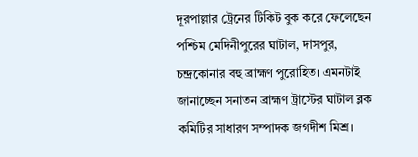দূরপাল্লার ট্রেনের টিকিট বুক করে ফেলেছেন পশ্চিম মেদিনীপুরের ঘাটাল, দাসপুর, চন্দ্রকোনার বহু ব্রাহ্মণ পুরোহিত। এমনটাই জানাচ্ছেন সনাতন ব্রাহ্মণ ট্রাস্টের ঘাটাল ব্লক কমিটির সাধারণ সম্পাদক জগদীশ মিশ্র।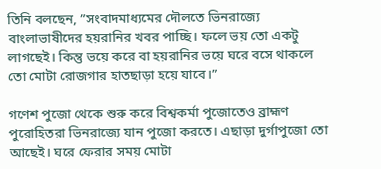তিনি বলছেন, ”সংবাদমাধ্যমের দৌলতে ভিনরাজ্যে বাংলাভাষীদের হয়রানির খবর পাচ্ছি। ফলে ভয় তো একটু লাগছেই। কিন্তু ভয়ে করে বা হয়রানির ভয়ে ঘরে বসে থাকলে তো মোটা রোজগার হাতছাড়া হয়ে যাবে।”

গণেশ পুজো থেকে শুরু করে বিশ্বকর্মা পুজোতেও ব্রাহ্মণ পুরোহিতরা ভিনরাজ্যে যান পুজো করতে। এছাড়া দুর্গাপুজো তো আছেই। ঘরে ফেরার সময় মোটা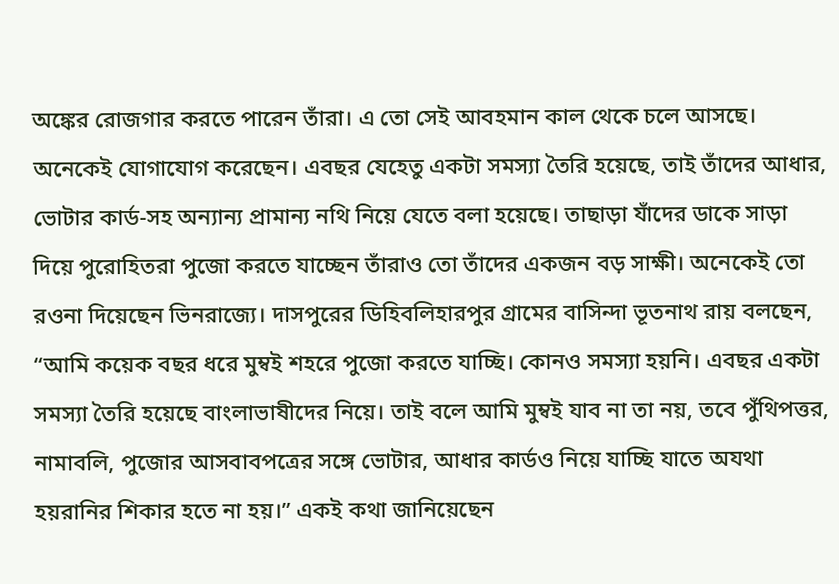অঙ্কের রোজগার করতে পারেন তাঁরা। এ তো সেই আবহমান কাল থেকে চলে আসছে। অনেকেই যোগাযোগ করেছেন। এবছর যেহেতু একটা সমস্যা তৈরি হয়েছে, তাই তাঁদের আধার, ভোটার কার্ড-সহ অন্যান্য প্রামান্য নথি নিয়ে যেতে বলা হয়েছে। তাছাড়া যাঁদের ডাকে সাড়া দিয়ে পুরোহিতরা পুজো করতে যাচ্ছেন তাঁরাও তো তাঁদের একজন বড় সাক্ষী। অনেকেই তো রওনা দিয়েছেন ভিনরাজ্যে। দাসপুরের ডিহিবলিহারপুর গ্রামের বাসিন্দা ভূতনাথ রায় বলছেন, “আমি কয়েক বছর ধরে মুম্বই শহরে পুজো করতে যাচ্ছি। কোনও সমস্যা হয়নি। এবছর একটা সমস্যা তৈরি হয়েছে বাংলাভাষীদের নিয়ে। তাই বলে আমি মুম্বই যাব না তা নয়, তবে পুঁথিপত্তর, নামাবলি, পুজোর আসবাবপত্রের সঙ্গে ভোটার, আধার কার্ডও নিয়ে যাচ্ছি যাতে অযথা হয়রানির শিকার হতে না হয়।” একই কথা জানিয়েছেন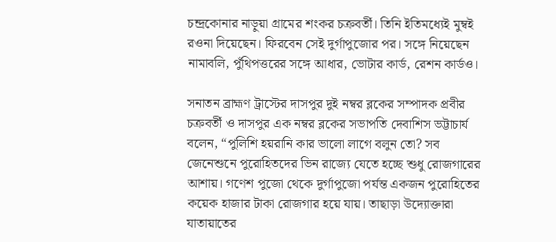চন্দ্রকোনার নাড়ুয়া গ্রামের শংকর চক্রবর্তী। তিনি ইতিমধ্যেই মুম্বই রওনা দিয়েছেন। ফিরবেন সেই দুর্গাপুজোর পর। সঙ্গে নিয়েছেন নামাবলি, পুঁথিপত্তরের সঙ্গে আধার, ভোটার কার্ড, রেশন কার্ডও।

সনাতন ব্রাহ্মণ ট্রাস্টের দাসপুর দুই নম্বর ব্লকের সম্পাদক প্রবীর চক্রবর্তী ও দাসপুর এক নম্বর ব্লকের সভাপতি দেবাশিস ভট্টাচার্য বলেন, “পুলিশি হয়রানি কার ভালো লাগে বলুন তো? সব জেনেশুনে পুরোহিতদের ভিন রাজ্যে যেতে হচ্ছে শুধু রোজগারের আশায়। গণেশ পুজো থেকে দুর্গাপুজো পর্যন্ত একজন পুরোহিতের কয়েক হাজার টাকা রোজগার হয়ে যায়। তাছাড়া উদ্যোক্তারা যাতায়াতের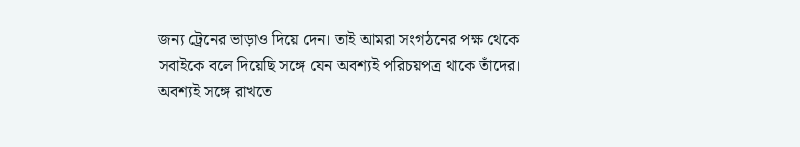জন্য ট্রেনের ভাড়াও দিয়ে দেন। তাই আমরা সংগঠনের পক্ষ থেকে সবাইকে বলে দিয়েছি সঙ্গে যেন অবশ্যই পরিচয়পত্র থাকে তাঁদের। অবশ্যই সঙ্গে রাখতে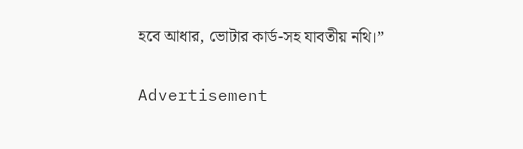হবে আধার, ভোটার কার্ড-সহ যাবতীয় নথি।”

Advertisement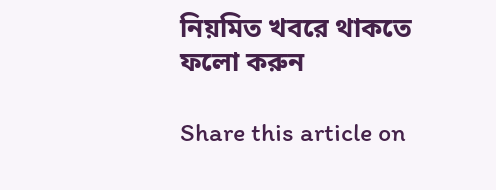নিয়মিত খবরে থাকতে ফলো করুন

Share this article on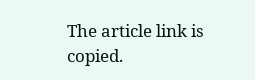The article link is copied.